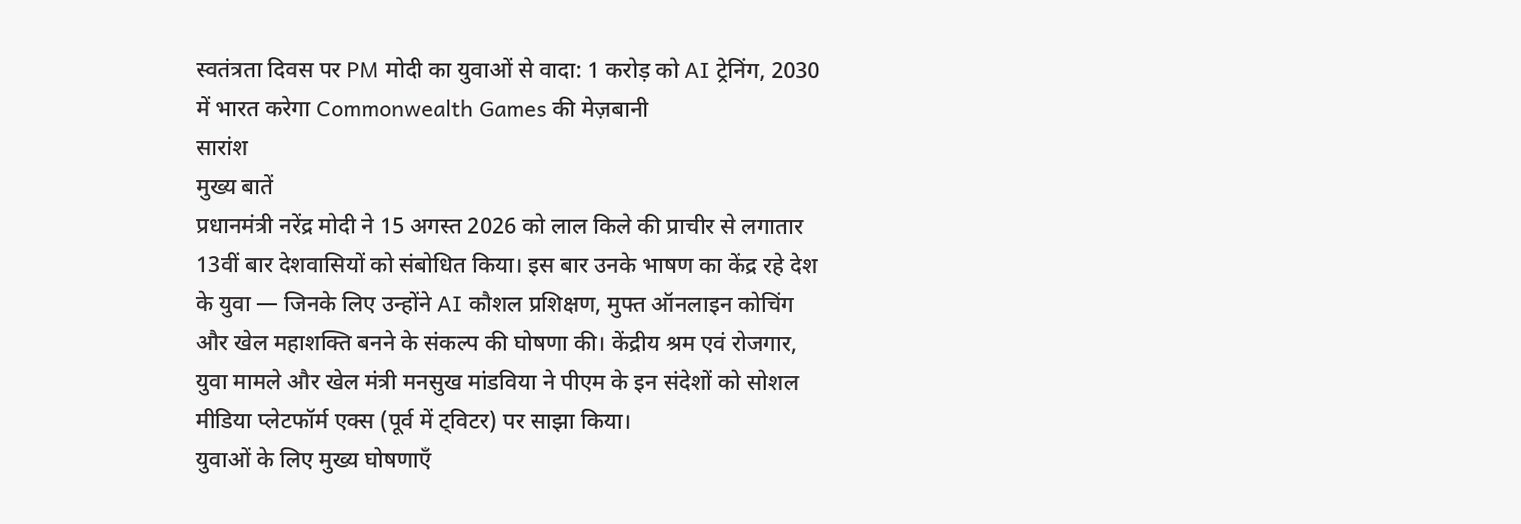स्वतंत्रता दिवस पर PM मोदी का युवाओं से वादा: 1 करोड़ को AI ट्रेनिंग, 2030 में भारत करेगा Commonwealth Games की मेज़बानी
सारांश
मुख्य बातें
प्रधानमंत्री नरेंद्र मोदी ने 15 अगस्त 2026 को लाल किले की प्राचीर से लगातार 13वीं बार देशवासियों को संबोधित किया। इस बार उनके भाषण का केंद्र रहे देश के युवा — जिनके लिए उन्होंने AI कौशल प्रशिक्षण, मुफ्त ऑनलाइन कोचिंग और खेल महाशक्ति बनने के संकल्प की घोषणा की। केंद्रीय श्रम एवं रोजगार, युवा मामले और खेल मंत्री मनसुख मांडविया ने पीएम के इन संदेशों को सोशल मीडिया प्लेटफॉर्म एक्स (पूर्व में ट्विटर) पर साझा किया।
युवाओं के लिए मुख्य घोषणाएँ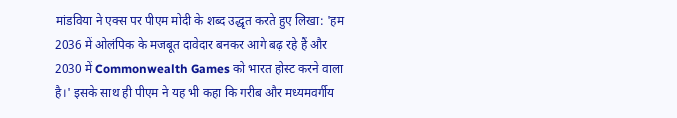मांडविया ने एक्स पर पीएम मोदी के शब्द उद्धृत करते हुए लिखा: 'हम 2036 में ओलंपिक के मजबूत दावेदार बनकर आगे बढ़ रहे हैं और 2030 में Commonwealth Games को भारत होस्ट करने वाला है।' इसके साथ ही पीएम ने यह भी कहा कि गरीब और मध्यमवर्गीय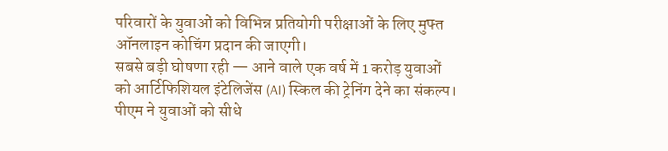परिवारों के युवाओं को विभिन्न प्रतियोगी परीक्षाओं के लिए मुफ्त ऑनलाइन कोचिंग प्रदान की जाएगी।
सबसे बड़ी घोषणा रही — आने वाले एक वर्ष में 1 करोड़ युवाओं को आर्टिफिशियल इंटेलिजेंस (AI) स्किल की ट्रेनिंग देने का संकल्प। पीएम ने युवाओं को सीधे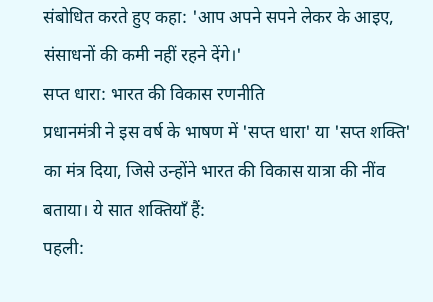संबोधित करते हुए कहा: 'आप अपने सपने लेकर के आइए, संसाधनों की कमी नहीं रहने देंगे।'
सप्त धारा: भारत की विकास रणनीति
प्रधानमंत्री ने इस वर्ष के भाषण में 'सप्त धारा' या 'सप्त शक्ति' का मंत्र दिया, जिसे उन्होंने भारत की विकास यात्रा की नींव बताया। ये सात शक्तियाँ हैं:
पहली: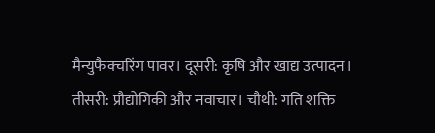मैन्युफैक्चरिंग पावर। दूसरी: कृषि और खाद्य उत्पादन। तीसरी: प्रौद्योगिकी और नवाचार। चौथी: गति शक्ति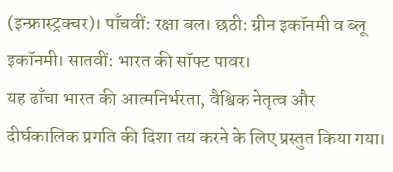(इन्फ्रास्ट्रक्चर)। पाँचवीं: रक्षा बल। छठी: ग्रीन इकॉनमी व ब्लू इकॉनमी। सातवीं: भारत की सॉफ्ट पावर।
यह ढाँचा भारत की आत्मनिर्भरता, वैश्विक नेतृत्व और दीर्घकालिक प्रगति की दिशा तय करने के लिए प्रस्तुत किया गया।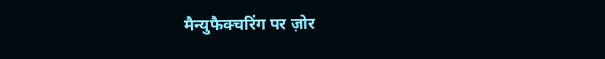मैन्युफैक्चरिंग पर ज़ोर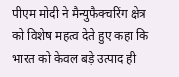पीएम मोदी ने मैन्युफैक्चरिंग क्षेत्र को विशेष महत्व देते हुए कहा कि भारत को केवल बड़े उत्पाद ही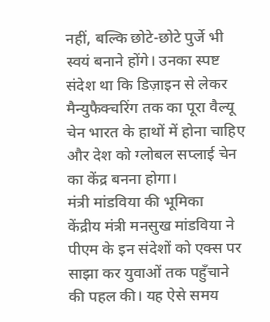नहीं, बल्कि छोटे-छोटे पुर्जे भी स्वयं बनाने होंगे। उनका स्पष्ट संदेश था कि डिज़ाइन से लेकर मैन्युफैक्चरिंग तक का पूरा वैल्यू चेन भारत के हाथों में होना चाहिए और देश को ग्लोबल सप्लाई चेन का केंद्र बनना होगा।
मंत्री मांडविया की भूमिका
केंद्रीय मंत्री मनसुख मांडविया ने पीएम के इन संदेशों को एक्स पर साझा कर युवाओं तक पहुँचाने की पहल की। यह ऐसे समय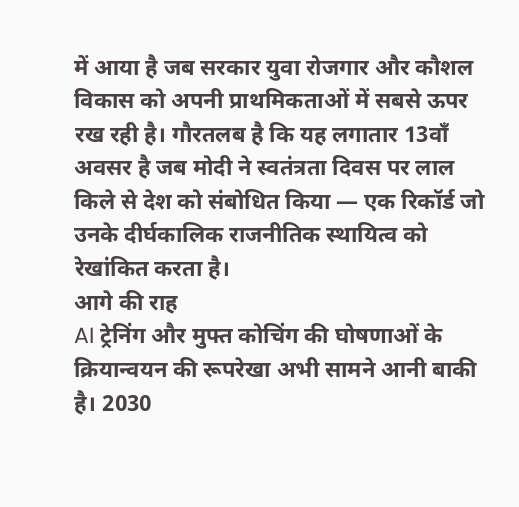में आया है जब सरकार युवा रोजगार और कौशल विकास को अपनी प्राथमिकताओं में सबसे ऊपर रख रही है। गौरतलब है कि यह लगातार 13वाँ अवसर है जब मोदी ने स्वतंत्रता दिवस पर लाल किले से देश को संबोधित किया — एक रिकॉर्ड जो उनके दीर्घकालिक राजनीतिक स्थायित्व को रेखांकित करता है।
आगे की राह
AI ट्रेनिंग और मुफ्त कोचिंग की घोषणाओं के क्रियान्वयन की रूपरेखा अभी सामने आनी बाकी है। 2030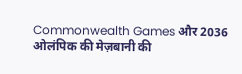Commonwealth Games और 2036 ओलंपिक की मेज़बानी की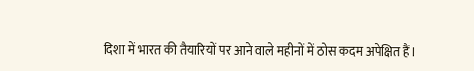दिशा में भारत की तैयारियों पर आने वाले महीनों में ठोस कदम अपेक्षित हैं।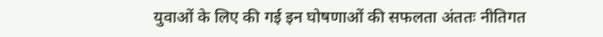युवाओं के लिए की गई इन घोषणाओं की सफलता अंततः नीतिगत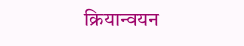क्रियान्वयन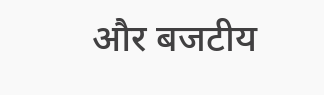और बजटीय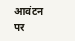आवंटन पर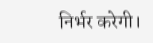निर्भर करेगी।